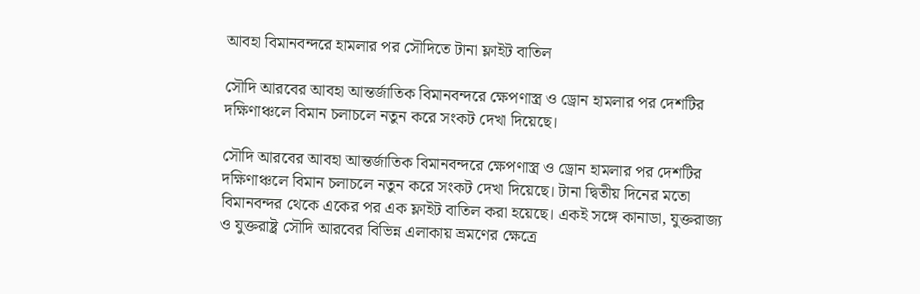আবহা বিমানবন্দরে হামলার পর সৌদিতে টানা ফ্লাইট বাতিল

সৌদি আরবের আবহা আন্তর্জাতিক বিমানবন্দরে ক্ষেপণাস্ত্র ও ড্রোন হামলার পর দেশটির দক্ষিণাঞ্চলে বিমান চলাচলে নতুন করে সংকট দেখা দিয়েছে।

সৌদি আরবের আবহা আন্তর্জাতিক বিমানবন্দরে ক্ষেপণাস্ত্র ও ড্রোন হামলার পর দেশটির দক্ষিণাঞ্চলে বিমান চলাচলে নতুন করে সংকট দেখা দিয়েছে। টানা দ্বিতীয় দিনের মতো বিমানবন্দর থেকে একের পর এক ফ্লাইট বাতিল করা হয়েছে। একই সঙ্গে কানাডা, যুক্তরাজ্য ও যুক্তরাষ্ট্র সৌদি আরবের বিভিন্ন এলাকায় ভ্রমণের ক্ষেত্রে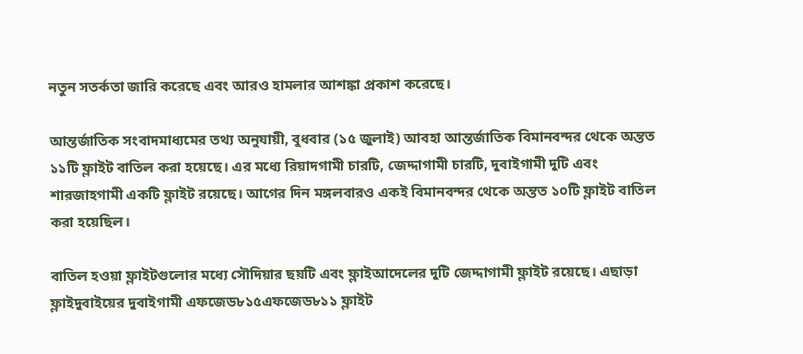নতুন সতর্কতা জারি করেছে এবং আরও হামলার আশঙ্কা প্রকাশ করেছে।

আন্তর্জাতিক সংবাদমাধ্যমের তথ্য অনুযায়ী, বুধবার (১৫ জুলাই) আবহা আন্তর্জাতিক বিমানবন্দর থেকে অন্তত ১১টি ফ্লাইট বাতিল করা হয়েছে। এর মধ্যে রিয়াদগামী চারটি, জেদ্দাগামী চারটি, দুবাইগামী দুটি এবং শারজাহগামী একটি ফ্লাইট রয়েছে। আগের দিন মঙ্গলবারও একই বিমানবন্দর থেকে অন্তত ১০টি ফ্লাইট বাতিল করা হয়েছিল।

বাতিল হওয়া ফ্লাইটগুলোর মধ্যে সৌদিয়ার ছয়টি এবং ফ্লাইআদেলের দুটি জেদ্দাগামী ফ্লাইট রয়েছে। এছাড়া ফ্লাইদুবাইয়ের দুবাইগামী এফজেড৮১৫এফজেড৮১১ ফ্লাইট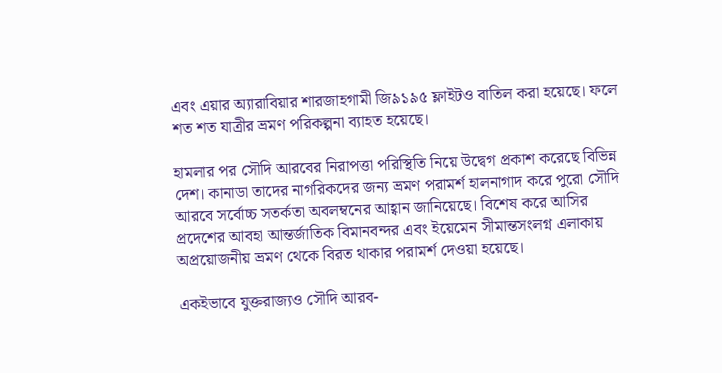এবং এয়ার অ্যারাবিয়ার শারজাহগামী জি৯১৯৫ ফ্লাইটও বাতিল করা হয়েছে। ফলে শত শত যাত্রীর ভ্রমণ পরিকল্পনা ব্যাহত হয়েছে।

হামলার পর সৌদি আরবের নিরাপত্তা পরিস্থিতি নিয়ে উদ্বেগ প্রকাশ করেছে বিভিন্ন দেশ। কানাডা তাদের নাগরিকদের জন্য ভ্রমণ পরামর্শ হালনাগাদ করে পুরো সৌদি আরবে সর্বোচ্চ সতর্কতা অবলম্বনের আহ্বান জানিয়েছে। বিশেষ করে আসির প্রদেশের আবহা আন্তর্জাতিক বিমানবন্দর এবং ইয়েমেন সীমান্তসংলগ্ন এলাকায় অপ্রয়োজনীয় ভ্রমণ থেকে বিরত থাকার পরামর্শ দেওয়া হয়েছে।

একইভাবে যুক্তরাজ্যও সৌদি আরব-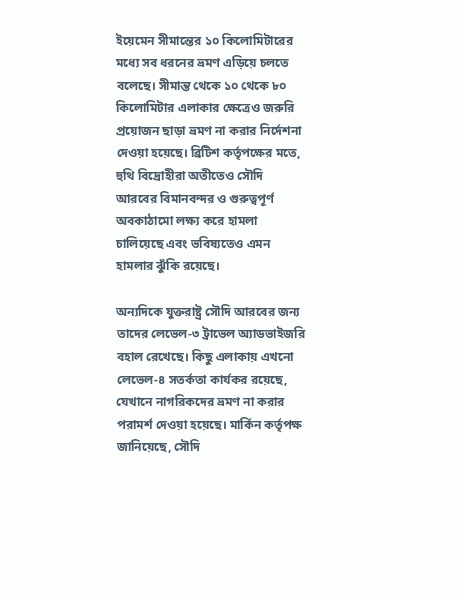ইয়েমেন সীমান্তের ১০ কিলোমিটারের মধ্যে সব ধরনের ভ্রমণ এড়িয়ে চলতে বলেছে। সীমান্ত থেকে ১০ থেকে ৮০ কিলোমিটার এলাকার ক্ষেত্রেও জরুরি প্রয়োজন ছাড়া ভ্রমণ না করার নির্দেশনা দেওয়া হয়েছে। ব্রিটিশ কর্তৃপক্ষের মতে, হুথি বিদ্রোহীরা অতীতেও সৌদি আরবের বিমানবন্দর ও গুরুত্বপূর্ণ অবকাঠামো লক্ষ্য করে হামলা চালিয়েছে এবং ভবিষ্যতেও এমন হামলার ঝুঁকি রয়েছে।

অন্যদিকে যুক্তরাষ্ট্র সৌদি আরবের জন্য তাদের লেভেল-৩ ট্রাভেল অ্যাডভাইজরি বহাল রেখেছে। কিছু এলাকায় এখনো লেভেল-৪ সতর্কতা কার্যকর রয়েছে, যেখানে নাগরিকদের ভ্রমণ না করার পরামর্শ দেওয়া হয়েছে। মার্কিন কর্তৃপক্ষ জানিয়েছে, সৌদি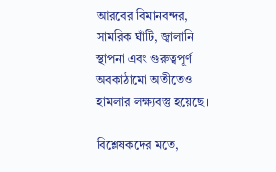আরবের বিমানবন্দর, সামরিক ঘাঁটি, জ্বালানি স্থাপনা এবং গুরুত্বপূর্ণ অবকাঠামো অতীতেও হামলার লক্ষ্যবস্তু হয়েছে।

বিশ্লেষকদের মতে,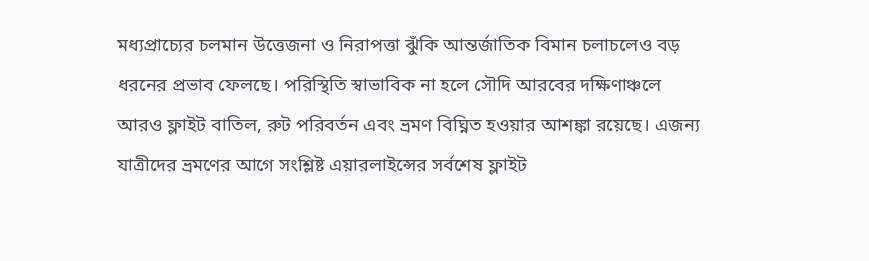মধ্যপ্রাচ্যের চলমান উত্তেজনা ও নিরাপত্তা ঝুঁকি আন্তর্জাতিক বিমান চলাচলেও বড় ধরনের প্রভাব ফেলছে। পরিস্থিতি স্বাভাবিক না হলে সৌদি আরবের দক্ষিণাঞ্চলে আরও ফ্লাইট বাতিল, রুট পরিবর্তন এবং ভ্রমণ বিঘ্নিত হওয়ার আশঙ্কা রয়েছে। এজন্য যাত্রীদের ভ্রমণের আগে সংশ্লিষ্ট এয়ারলাইন্সের সর্বশেষ ফ্লাইট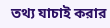তথ্য যাচাই করার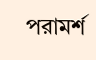পরামর্শ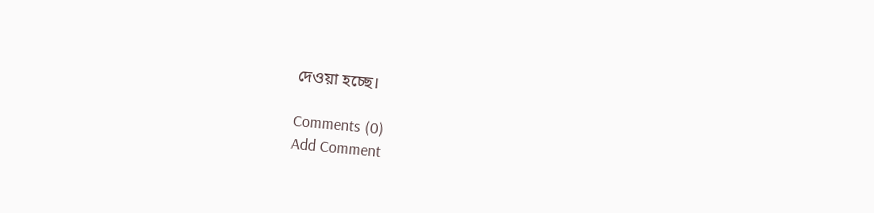দেওয়া হচ্ছে।

Comments (0)
Add Comment